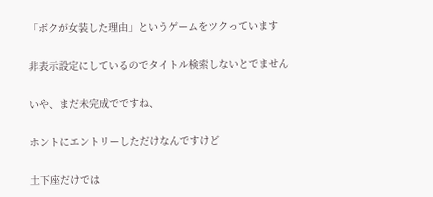「ボクが女装した理由」というゲームをツクっています

非表示設定にしているのでタイトル検索しないとでません

いや、まだ未完成でですね、

ホントにエントリーしただけなんですけど

土下座だけでは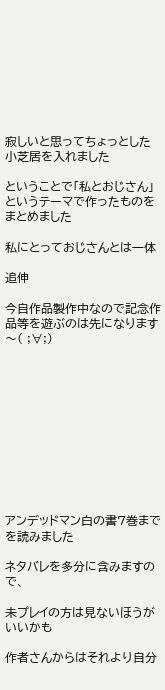寂しいと思ってちょっとした小芝居を入れました

ということで「私とおじさん」というテーマで作ったものをまとめました

私にとっておじさんとは一体

追伸

今自作品製作中なので記念作品等を遊ぶのは先になります〜( ;∀;)











アンデッドマン白の書7巻までを読みました

ネタバレを多分に含みますので、

未プレイの方は見ないほうがいいかも

作者さんからはそれより自分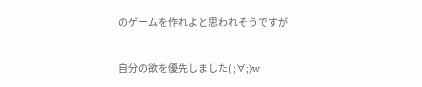のゲームを作れよと思われそうですが

自分の欲を優先しました( ;∀;)w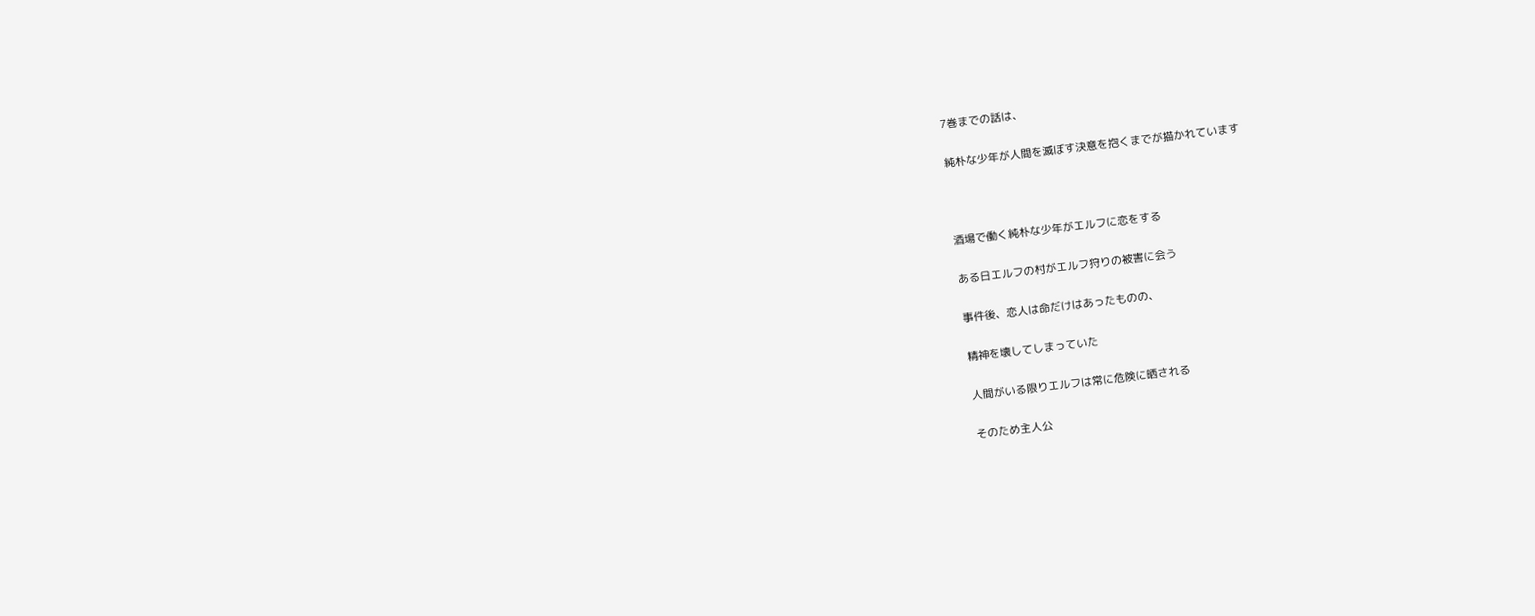7巻までの話は、

純朴な少年が人間を滅ぼす決意を抱くまでが描かれています



酒場で働く純朴な少年がエルフに恋をする

ある日エルフの村がエルフ狩りの被害に会う

事件後、恋人は命だけはあったものの、

精神を壊してしまっていた

人間がいる限りエルフは常に危険に晒される

そのため主人公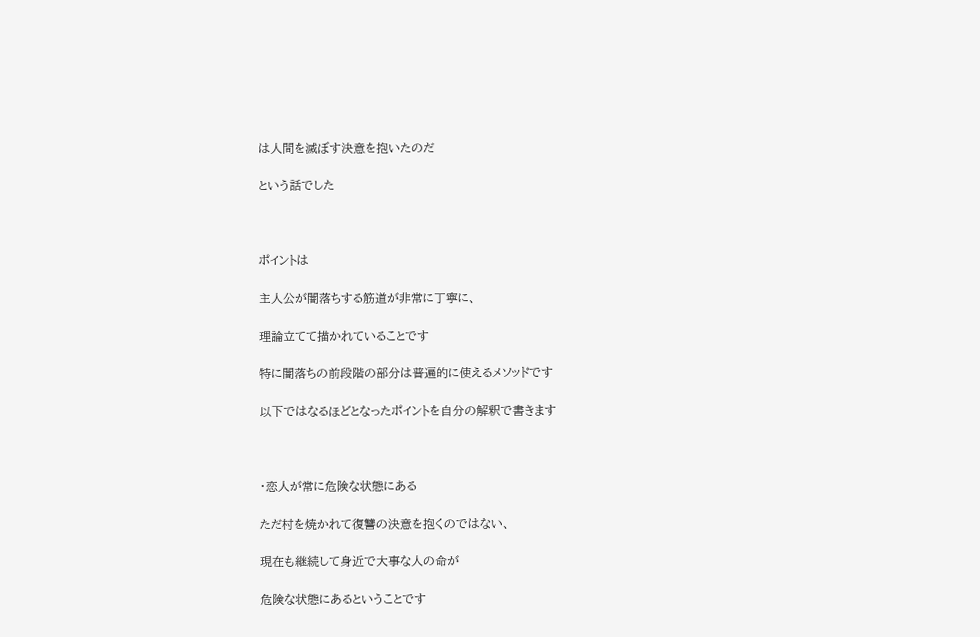は人間を滅ぼす決意を抱いたのだ

という話でした



ポイントは

主人公が闇落ちする筋道が非常に丁寧に、

理論立てて描かれていることです

特に闇落ちの前段階の部分は普遍的に使えるメソッドです

以下ではなるほどとなったポイントを自分の解釈で書きます



・恋人が常に危険な状態にある

ただ村を焼かれて復讐の決意を抱くのではない、

現在も継続して身近で大事な人の命が

危険な状態にあるということです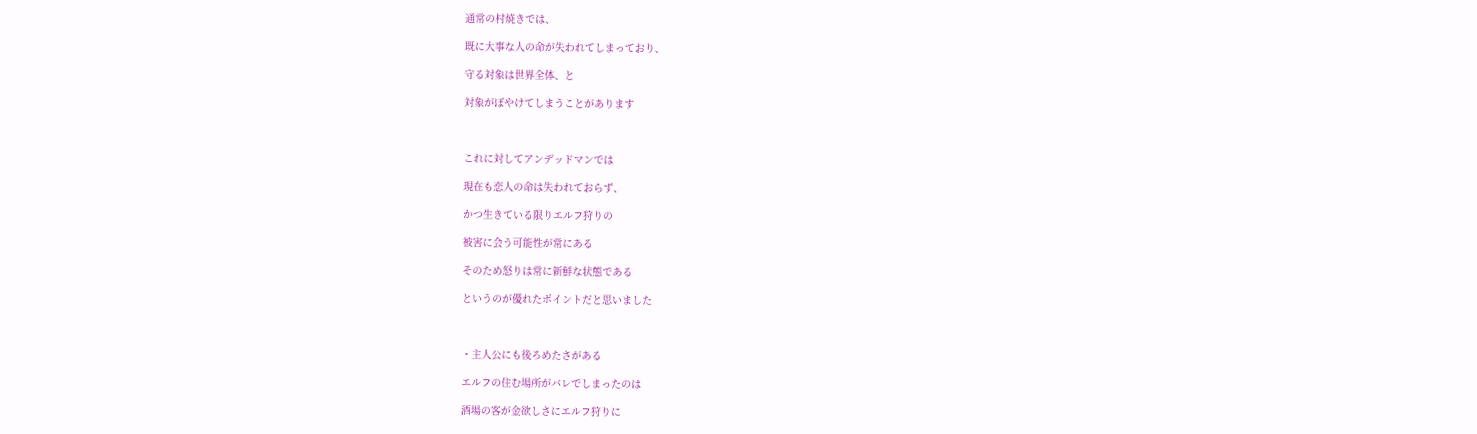通常の村焼きでは、

既に大事な人の命が失われてしまっており、

守る対象は世界全体、と

対象がぼやけてしまうことがあります



これに対してアンデッドマンでは

現在も恋人の命は失われておらず、

かつ生きている限りエルフ狩りの

被害に会う可能性が常にある

そのため怒りは常に新鮮な状態である

というのが優れたポイントだと思いました



・主人公にも後ろめたさがある

エルフの住む場所がバレでしまったのは

酒場の客が金欲しさにエルフ狩りに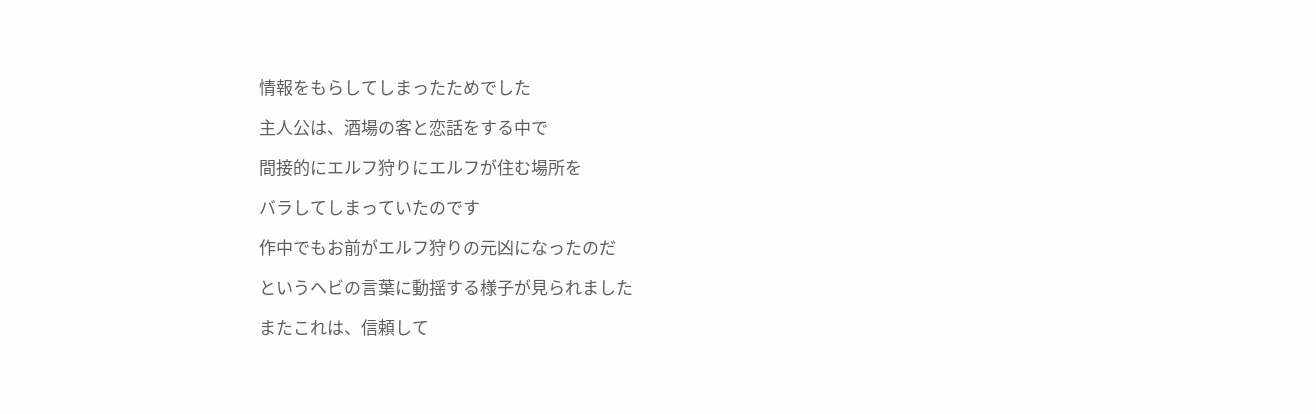情報をもらしてしまったためでした

主人公は、酒場の客と恋話をする中で

間接的にエルフ狩りにエルフが住む場所を

バラしてしまっていたのです

作中でもお前がエルフ狩りの元凶になったのだ

というヘビの言葉に動揺する様子が見られました

またこれは、信頼して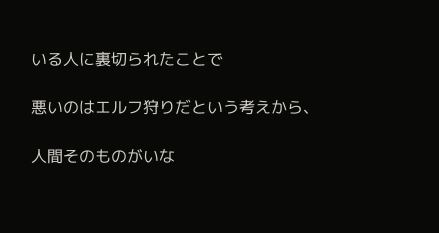いる人に裏切られたことで

悪いのはエルフ狩りだという考えから、

人間そのものがいな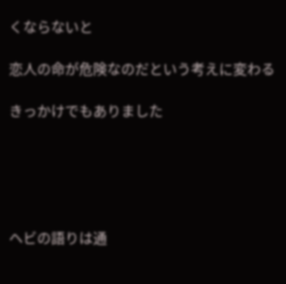くならないと

恋人の命が危険なのだという考えに変わる

きっかけでもありました





ヘビの語りは通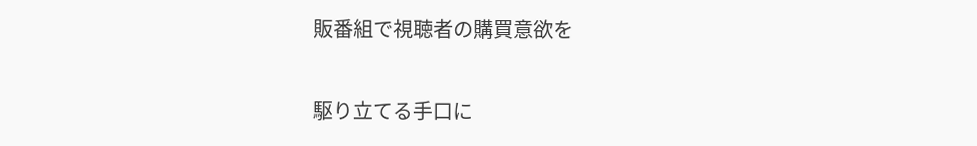販番組で視聴者の購買意欲を

駆り立てる手口に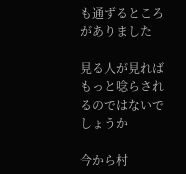も通ずるところがありました

見る人が見ればもっと唸らされるのではないでしょうか

今から村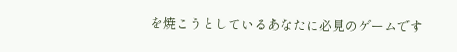を焼こうとしているあなたに必見のゲームです